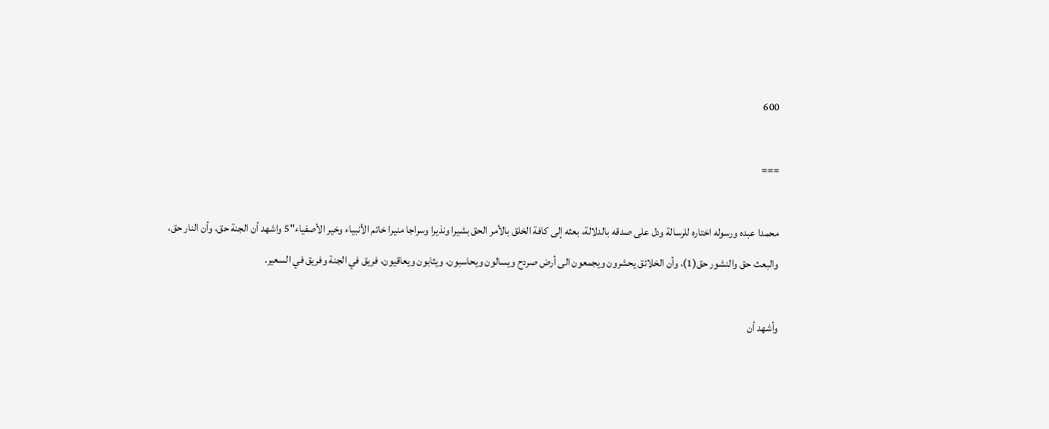600

===

محمدا عبده ورسوله اختاره للرسالة ودل على صدقه بالدلالة، بعثه إلى كافة الخلق بالأمر الحق بشيرا ونذيرا وسراجا منيرا خاتم الأنبياء وخير الأصفياء"5 واشهد أن الجنة حق، وأن النار حق، والبعث حق والنشور حق(1)، وأن الخلائق يحشرون ويجمعون الى أرض صردح ويسالون ويحاسبون، ويثابون ويعاقيون، فريق في الجنة وفريق في السعير.

وأشهد أن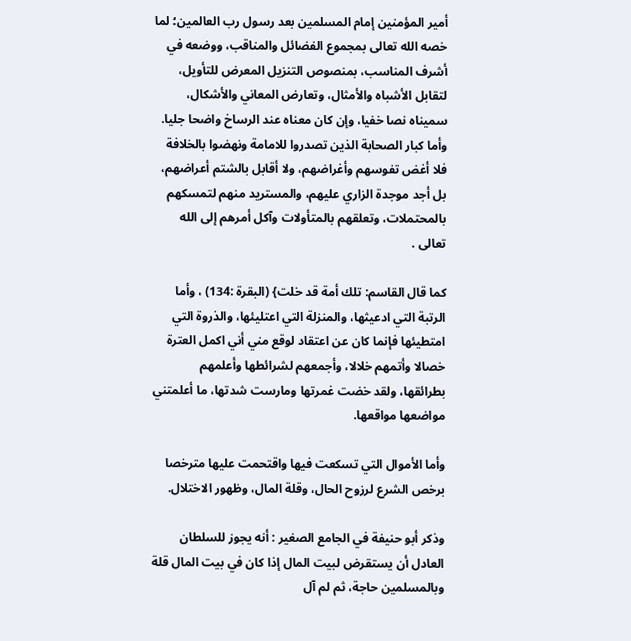أمير المؤمنين إمام المسلمين بعد رسول رب العالمين؛ لما خصه الله تعالى بمجموع الفضائل والمناقب، ووضعه في أشرف المناسب، بمنصوص التنزيل المعرض للتأويل، لتقابل الأشباه والأمثال، وتعارض المعاني والأشكال، سميناه نصا خفيا، وإن كان معناه عند الرساخ واضحا جليا. وأما كبار الصحابة الذين تصدروا للامامة ونهضوا بالخلافة فلا أغض تفوسهم وأغراضهم، ولا أقابل بالشتم أعراضهم، بل أجد موجدة الزاري عليهم، والمستريد منهم لتمسكهم بالمحتملات، وتعلقهم بالمتأولات وآكل أمرهم إلى الله تعالى .

كما قال القاسم: تلك أمة قد خلت} (البقرة :134) ، وأما الرتبة التي ادعيثها، والمنزلة التي اعتليئها، والذروة التي امتطيئها فإنما كان عن اعتقاد لوقع مني أني اكمل العترة خصالا وأتمهم خلالا، وأجمعهم لشرائطها وأعلمهم بطرائقها، ولقد خضت غمرتها ومارست شدتها، ما أعلمتني مواضعها مواقعها.

وأما الأموال التي تسكعت فيها واقتحمت عليها مترخصا برخص الشرع لرزوح الحال، وقلة المال، وظهور الاختلال.

وذكر أبو حنيفة في الجامع الصغير : أنه يجوز للسلطان العادل أن يستقرض لبيت المال إذا كان في بيت المال قلة وبالمسلمين حاجة، ثم لم آل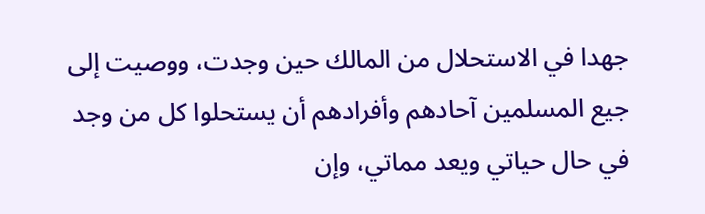جهدا في الاستحلال من المالك حين وجدت، ووصيت إلى جيع المسلمين آحادهم وأفرادهم أن يستحلوا كل من وجد في حال حياتي ويعد مماتي، وإن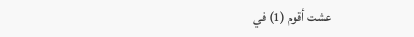عشت أقوم (1) في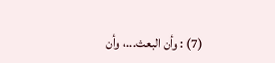(7) : وأن البعث...، وأن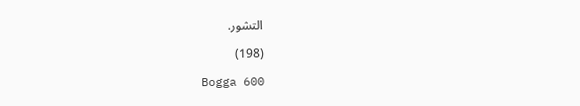التشور.

(198)

Bogga 600